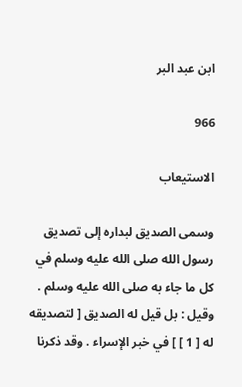ابن عبد البر

966

الاستيعاب

وسمى الصديق لبداره إلى تصديق رسول الله صلى الله عليه وسلم في كل ما جاء به صلى الله عليه وسلم . وقيل : بل قيل له الصديق [ لتصديقه له [ 1 ] ] في خبر الإسراء . وقد ذكرنا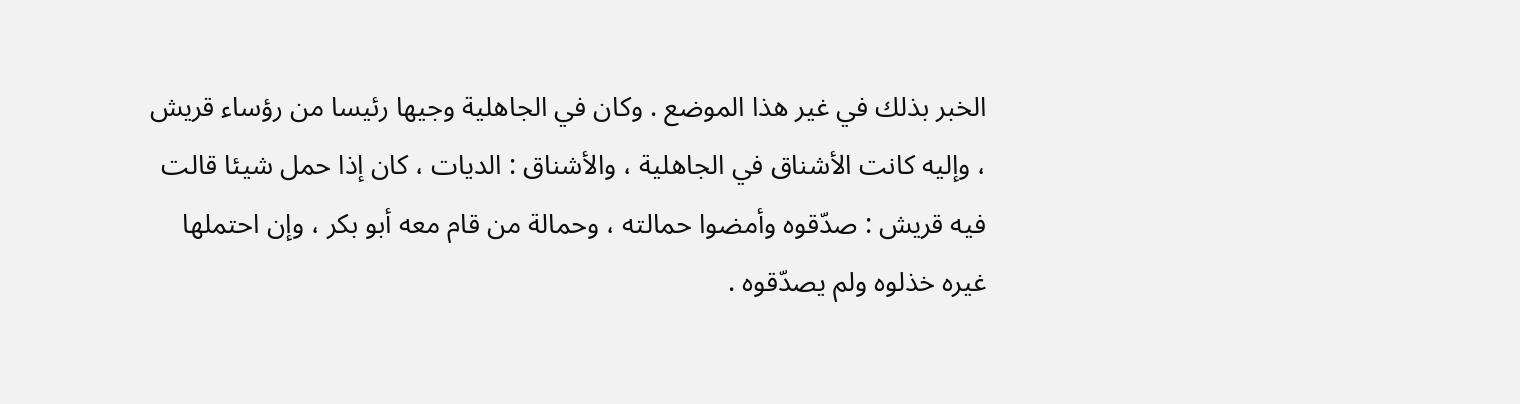الخبر بذلك في غير هذا الموضع . وكان في الجاهلية وجيها رئيسا من رؤساء قريش ، وإليه كانت الأشناق في الجاهلية ، والأشناق : الديات ، كان إذا حمل شيئا قالت فيه قريش : صدّقوه وأمضوا حمالته ، وحمالة من قام معه أبو بكر ، وإن احتملها غيره خذلوه ولم يصدّقوه .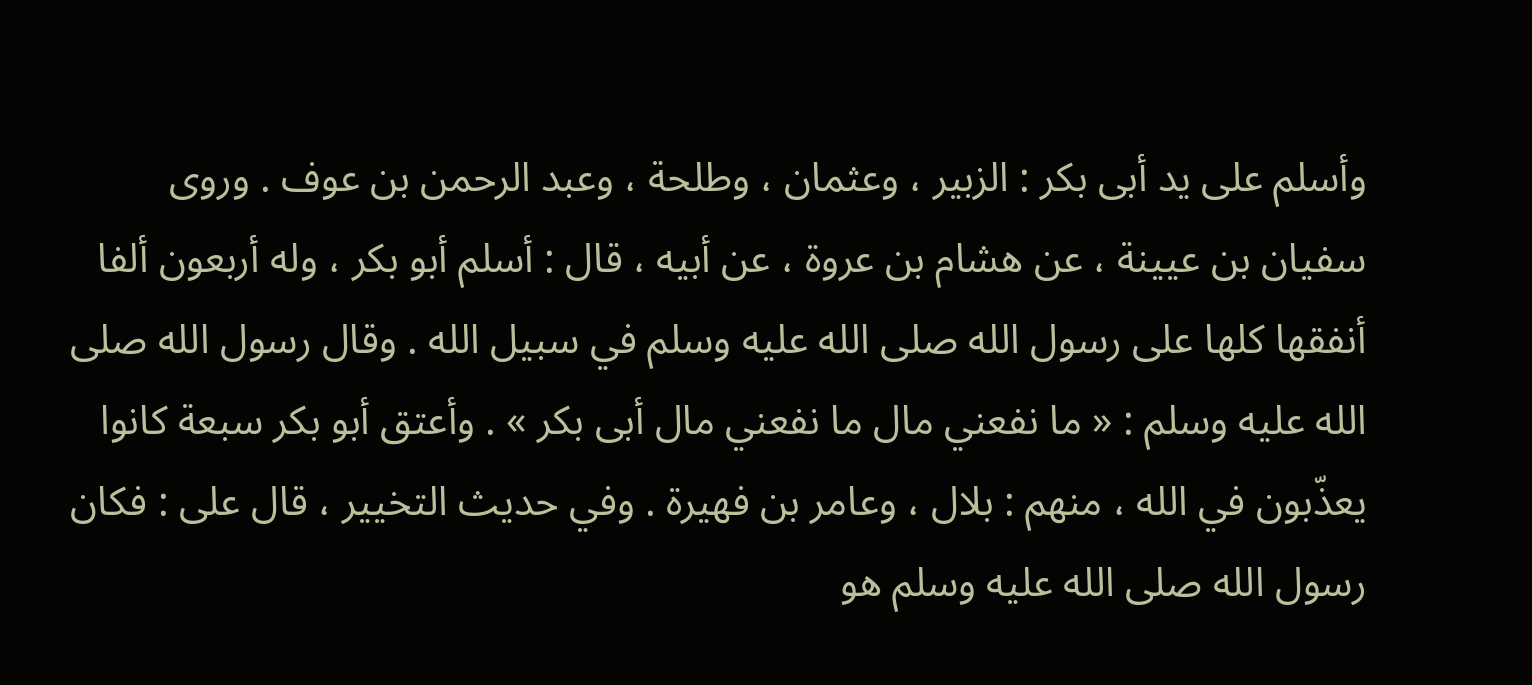وأسلم على يد أبى بكر : الزبير ، وعثمان ، وطلحة ، وعبد الرحمن بن عوف . وروى سفيان بن عيينة ، عن هشام بن عروة ، عن أبيه ، قال : أسلم أبو بكر ، وله أربعون ألفا أنفقها كلها على رسول الله صلى الله عليه وسلم في سبيل الله . وقال رسول الله صلى الله عليه وسلم : « ما نفعني مال ما نفعني مال أبى بكر » . وأعتق أبو بكر سبعة كانوا يعذّبون في الله ، منهم : بلال ، وعامر بن فهيرة . وفي حديث التخيير ، قال على : فكان رسول الله صلى الله عليه وسلم هو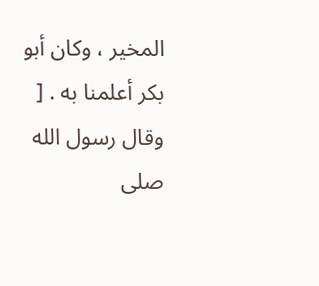المخير ، وكان أبو بكر أعلمنا به . [ وقال رسول الله صلى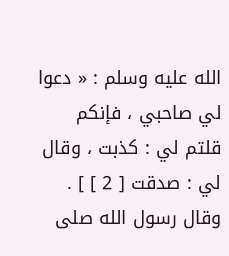الله عليه وسلم : « دعوا لي صاحبي ، فإنكم قلتم لي : كذبت ، وقال لي : صدقت [ 2 ] ] . وقال رسول الله صلى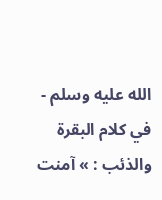الله عليه وسلم - في كلام البقرة والذئب : » آمنت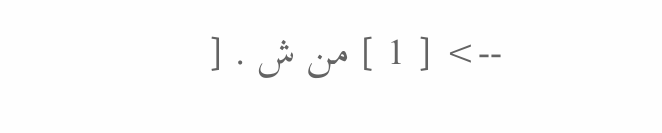--> [ 1 ] من ش . [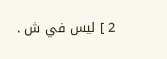2 ] ليس في ش .